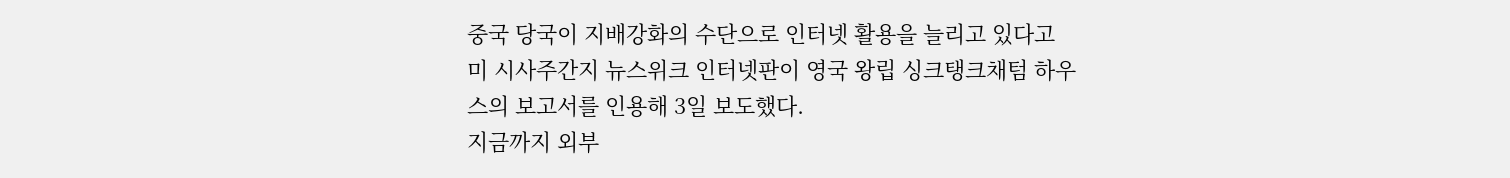중국 당국이 지배강화의 수단으로 인터넷 활용을 늘리고 있다고 미 시사주간지 뉴스위크 인터넷판이 영국 왕립 싱크탱크채텀 하우스의 보고서를 인용해 3일 보도했다.
지금까지 외부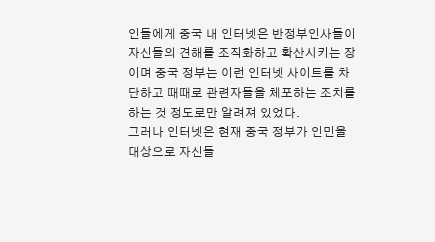인들에게 중국 내 인터넷은 반정부인사들이 자신들의 견해를 조직화하고 확산시키는 장이며 중국 정부는 이런 인터넷 사이트를 차단하고 때때로 관련자들을 체포하는 조치를 하는 것 정도로만 알려져 있었다.
그러나 인터넷은 현재 중국 정부가 인민을 대상으로 자신들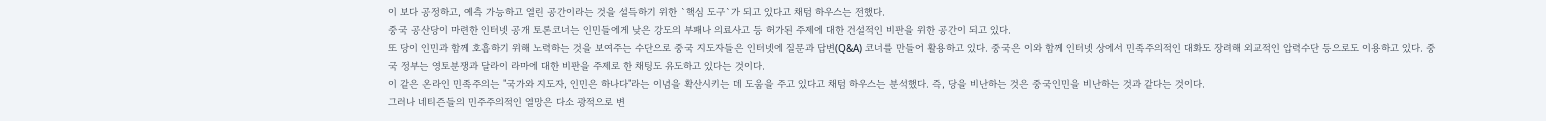이 보다 공정하고, 예측 가능하고 열린 공간이라는 것을 설득하기 위한 `핵심 도구`가 되고 있다고 채텀 하우스는 전했다.
중국 공산당이 마련한 인터넷 공개 토론코너는 인민들에게 낮은 강도의 부패나 의료사고 등 허가된 주제에 대한 건설적인 비판을 위한 공간이 되고 있다.
또 당이 인민과 함께 호흡하기 위해 노력하는 것을 보여주는 수단으로 중국 지도자들은 인터넷에 질문과 답변(Q&A) 코너를 만들어 활용하고 있다. 중국은 이와 함께 인터넷 상에서 민족주의적인 대화도 장려해 외교적인 압력수단 등으로도 이용하고 있다. 중국 정부는 영토분쟁과 달라이 라마에 대한 비판을 주제로 한 채팅도 유도하고 있다는 것이다.
이 같은 온라인 민족주의는 "국가와 지도자, 인민은 하나다"라는 이념을 확산시키는 데 도움을 주고 있다고 채텀 하우스는 분석했다. 즉, 당을 비난하는 것은 중국인민을 비난하는 것과 같다는 것이다.
그러나 네티즌들의 민주주의적인 열망은 다소 광적으로 변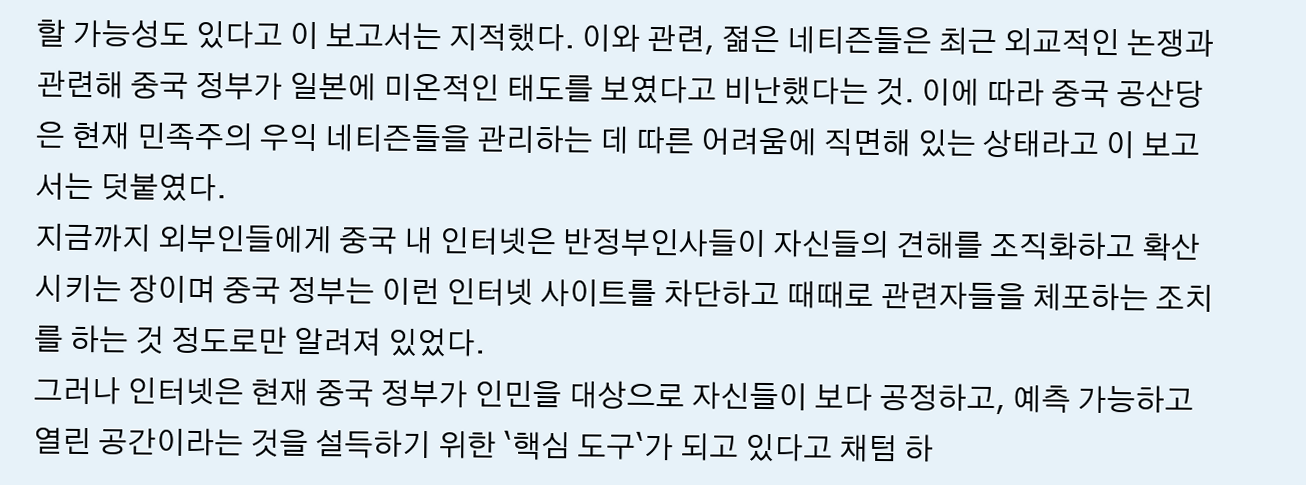할 가능성도 있다고 이 보고서는 지적했다. 이와 관련, 젊은 네티즌들은 최근 외교적인 논쟁과 관련해 중국 정부가 일본에 미온적인 태도를 보였다고 비난했다는 것. 이에 따라 중국 공산당은 현재 민족주의 우익 네티즌들을 관리하는 데 따른 어려움에 직면해 있는 상태라고 이 보고서는 덧붙였다.
지금까지 외부인들에게 중국 내 인터넷은 반정부인사들이 자신들의 견해를 조직화하고 확산시키는 장이며 중국 정부는 이런 인터넷 사이트를 차단하고 때때로 관련자들을 체포하는 조치를 하는 것 정도로만 알려져 있었다.
그러나 인터넷은 현재 중국 정부가 인민을 대상으로 자신들이 보다 공정하고, 예측 가능하고 열린 공간이라는 것을 설득하기 위한 `핵심 도구`가 되고 있다고 채텀 하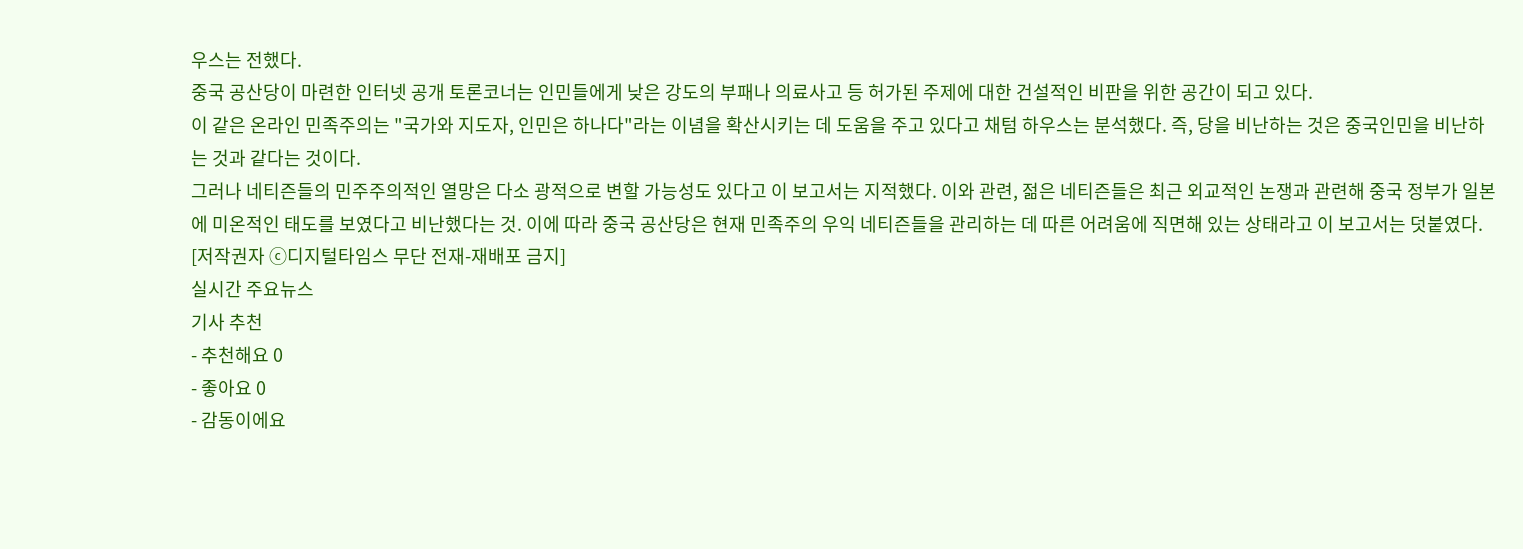우스는 전했다.
중국 공산당이 마련한 인터넷 공개 토론코너는 인민들에게 낮은 강도의 부패나 의료사고 등 허가된 주제에 대한 건설적인 비판을 위한 공간이 되고 있다.
이 같은 온라인 민족주의는 "국가와 지도자, 인민은 하나다"라는 이념을 확산시키는 데 도움을 주고 있다고 채텀 하우스는 분석했다. 즉, 당을 비난하는 것은 중국인민을 비난하는 것과 같다는 것이다.
그러나 네티즌들의 민주주의적인 열망은 다소 광적으로 변할 가능성도 있다고 이 보고서는 지적했다. 이와 관련, 젊은 네티즌들은 최근 외교적인 논쟁과 관련해 중국 정부가 일본에 미온적인 태도를 보였다고 비난했다는 것. 이에 따라 중국 공산당은 현재 민족주의 우익 네티즌들을 관리하는 데 따른 어려움에 직면해 있는 상태라고 이 보고서는 덧붙였다.
[저작권자 ⓒ디지털타임스 무단 전재-재배포 금지]
실시간 주요뉴스
기사 추천
- 추천해요 0
- 좋아요 0
- 감동이에요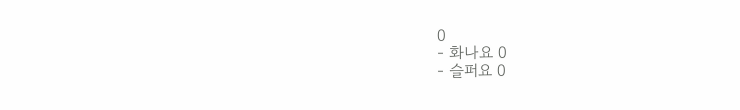0
- 화나요 0
- 슬퍼요 0